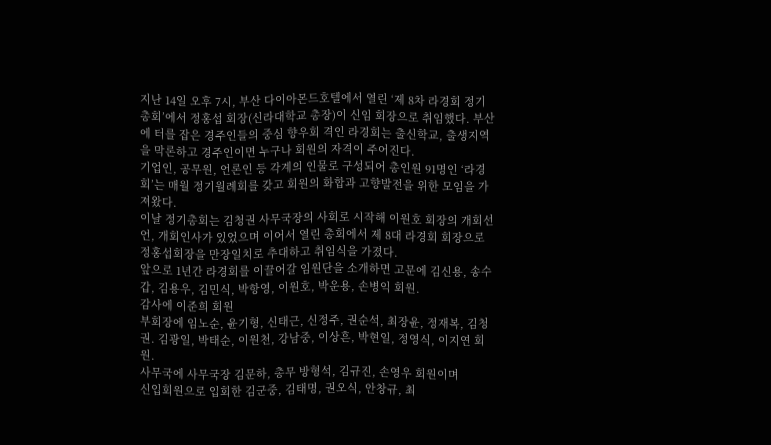지난 14일 오후 7시, 부산 다이아몬드호텔에서 열린 ‘제 8차 라경회 정기총회’에서 정홍섭 회장(신라대학교 총장)이 신임 회장으로 취임했다. 부산에 터를 잡은 경주인들의 중심 향우회 격인 라경회는 출신학교, 출생지역을 막론하고 경주인이면 누구나 회원의 자격이 주어진다.
기업인, 공무원, 언론인 등 각계의 인물로 구성되어 총인원 91명인 ‘라경회’는 매월 정기월례회를 갖고 회원의 화합과 고향발전을 위한 모임을 가져왔다.
이날 정기총회는 김청권 사무국장의 사회로 시작해 이원호 회장의 개회선언, 개회인사가 있었으며 이어서 열린 총회에서 제 8대 라경회 회장으로 정홍섭회장을 만장일치로 추대하고 취임식을 가졌다.
앞으로 1년간 라경회를 이끌어갈 임원단을 소개하면 고문에 김신용, 송수갑, 김용우, 김민식, 박항영, 이원호, 박운용, 손병익 회원.
감사에 이준희 회원
부회장에 임노순, 윤기형, 신태근, 신정주, 권순석, 최장윤, 정재복, 김청권. 김광일, 박태순, 이원천, 강남중, 이상흔, 박현일, 정영식, 이지연 회원.
사무국에 사무국장 김문하, 총무 방형석, 김규진, 손영우 회원이며
신입회원으로 입회한 김군중, 김태명, 권오식, 안창규, 최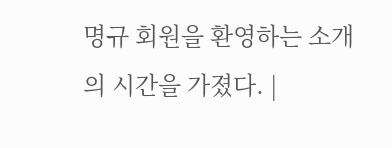명규 회원을 환영하는 소개의 시간을 가졌다. |